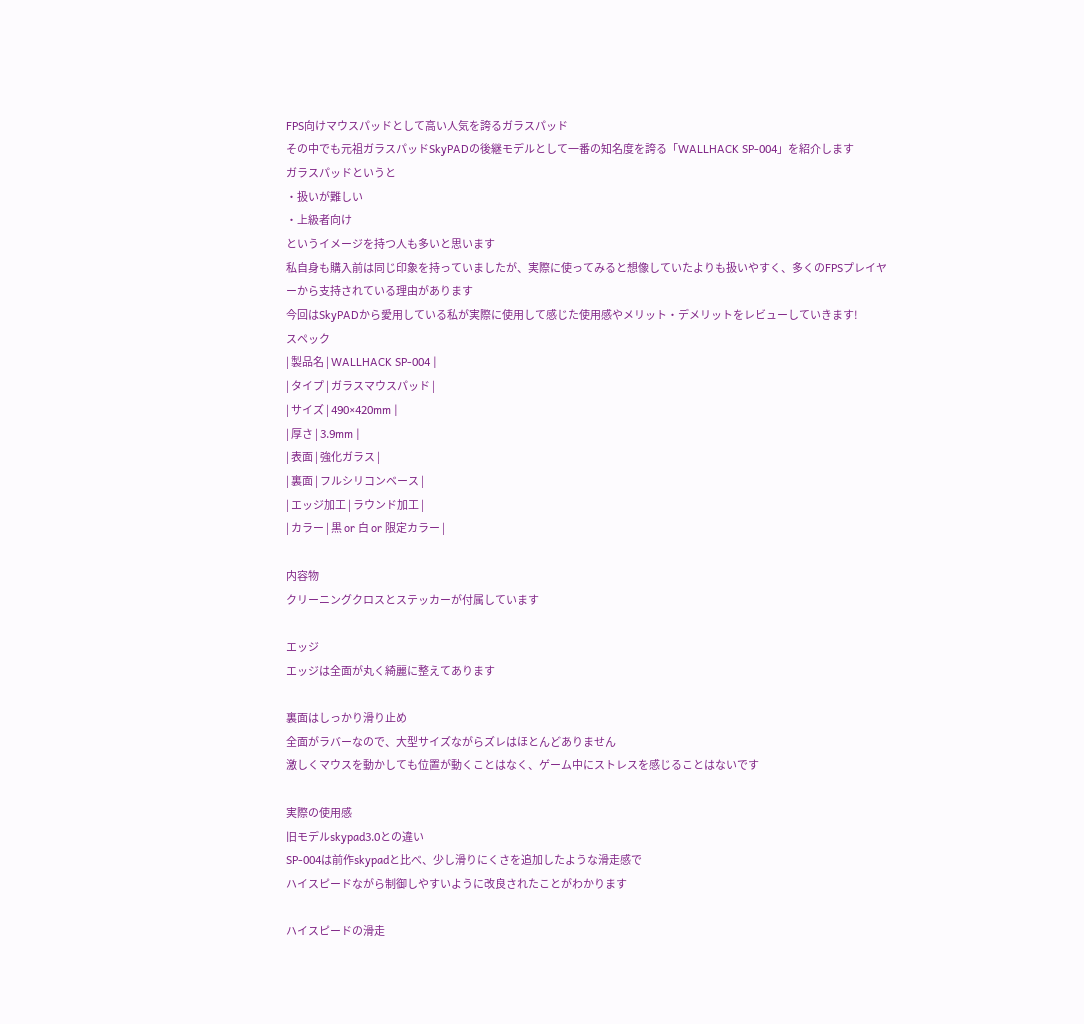FPS向けマウスパッドとして高い人気を誇るガラスパッド
その中でも元祖ガラスパッドSkyPADの後継モデルとして一番の知名度を誇る「WALLHACK SP-004」を紹介します
ガラスパッドというと
・扱いが難しい
・上級者向け
というイメージを持つ人も多いと思います
私自身も購入前は同じ印象を持っていましたが、実際に使ってみると想像していたよりも扱いやすく、多くのFPSプレイヤーから支持されている理由があります
今回はSkyPADから愛用している私が実際に使用して感じた使用感やメリット・デメリットをレビューしていきます!
スペック
| 製品名 | WALLHACK SP-004 |
| タイプ | ガラスマウスパッド |
| サイズ | 490×420mm |
| 厚さ | 3.9mm |
| 表面 | 強化ガラス |
| 裏面 | フルシリコンベース |
| エッジ加工 | ラウンド加工 |
| カラー | 黒 or 白 or 限定カラー |

内容物
クリーニングクロスとステッカーが付属しています

エッジ
エッジは全面が丸く綺麗に整えてあります

裏面はしっかり滑り止め
全面がラバーなので、大型サイズながらズレはほとんどありません
激しくマウスを動かしても位置が動くことはなく、ゲーム中にストレスを感じることはないです

実際の使用感
旧モデルskypad3.0との違い
SP-004は前作skypadと比べ、少し滑りにくさを追加したような滑走感で
ハイスピードながら制御しやすいように改良されたことがわかります

ハイスピードの滑走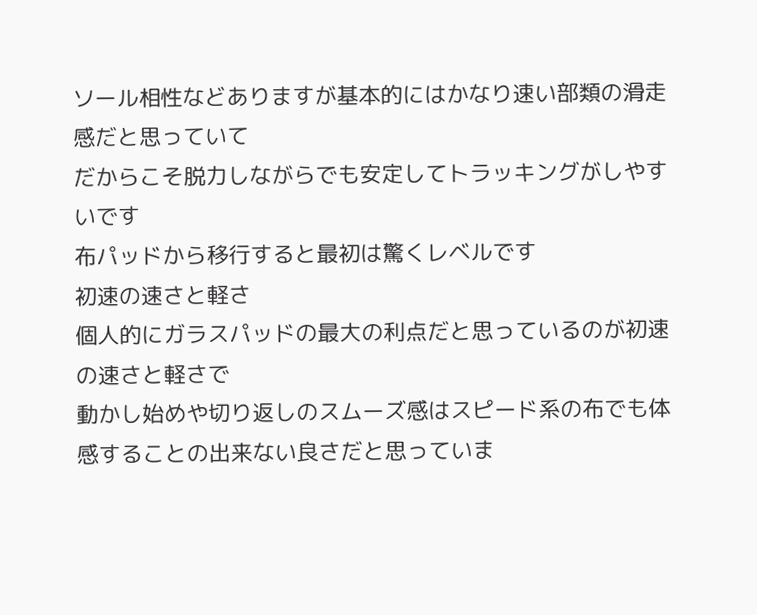ソール相性などありますが基本的にはかなり速い部類の滑走感だと思っていて
だからこそ脱力しながらでも安定してトラッキングがしやすいです
布パッドから移行すると最初は驚くレベルです
初速の速さと軽さ
個人的にガラスパッドの最大の利点だと思っているのが初速の速さと軽さで
動かし始めや切り返しのスムーズ感はスピード系の布でも体感することの出来ない良さだと思っていま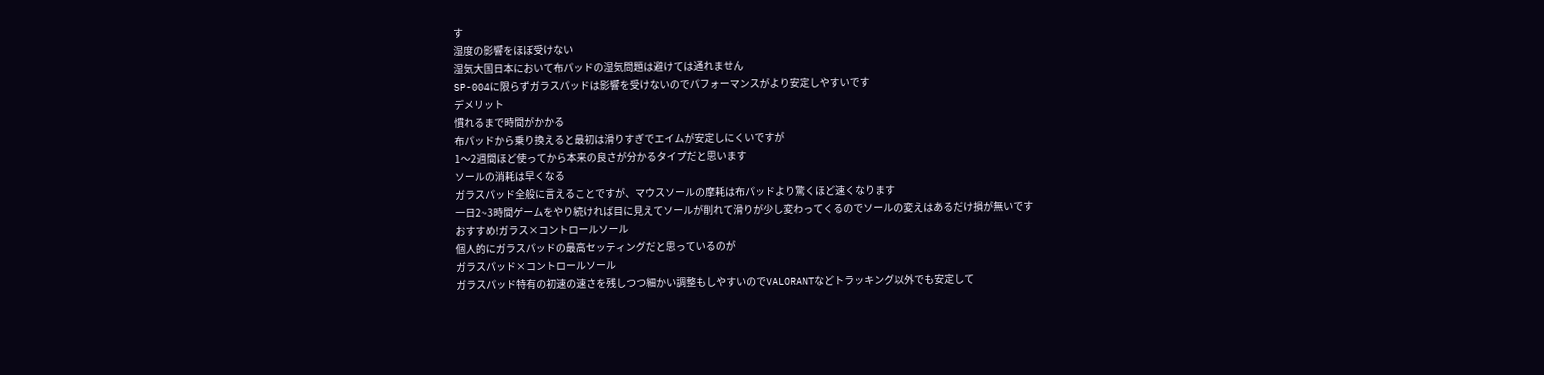す
湿度の影響をほぼ受けない
湿気大国日本において布パッドの湿気問題は避けては通れません
SP-004に限らずガラスパッドは影響を受けないのでパフォーマンスがより安定しやすいです
デメリット
慣れるまで時間がかかる
布パッドから乗り換えると最初は滑りすぎでエイムが安定しにくいですが
1〜2週間ほど使ってから本来の良さが分かるタイプだと思います
ソールの消耗は早くなる
ガラスパッド全般に言えることですが、マウスソールの摩耗は布パッドより驚くほど速くなります
一日2~3時間ゲームをやり続ければ目に見えてソールが削れて滑りが少し変わってくるのでソールの変えはあるだけ損が無いです
おすすめ!ガラス×コントロールソール
個人的にガラスパッドの最高セッティングだと思っているのが
ガラスパッド×コントロールソール
ガラスパッド特有の初速の速さを残しつつ細かい調整もしやすいのでVALORANTなどトラッキング以外でも安定して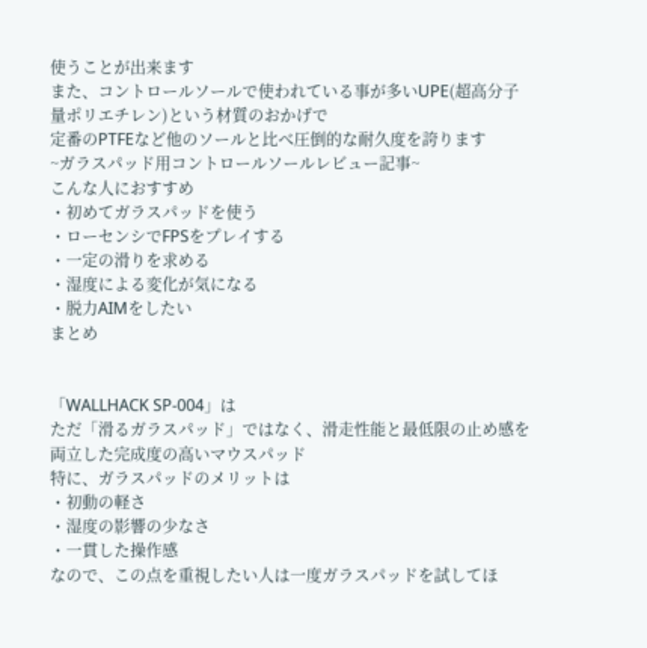使うことが出来ます
また、コントロールソールで使われている事が多いUPE(超高分子量ポリエチレン)という材質のおかげで
定番のPTFEなど他のソールと比べ圧倒的な耐久度を誇ります
~ガラスパッド用コントロールソールレビュー記事~
こんな人におすすめ
・初めてガラスパッドを使う
・ローセンシでFPSをプレイする
・一定の滑りを求める
・湿度による変化が気になる
・脱力AIMをしたい
まとめ


「WALLHACK SP-004」は
ただ「滑るガラスパッド」ではなく、滑走性能と最低限の止め感を両立した完成度の高いマウスパッド
特に、ガラスパッドのメリットは
・初動の軽さ
・湿度の影響の少なさ
・一貫した操作感
なので、この点を重視したい人は一度ガラスパッドを試してほ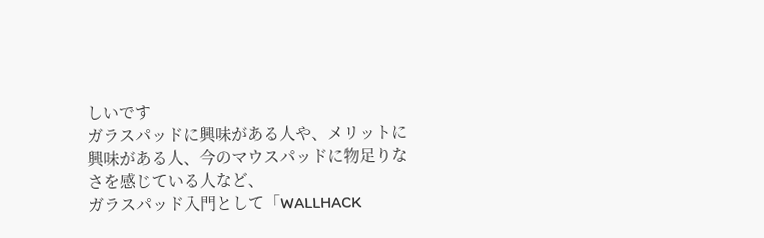しいです
ガラスパッドに興味がある人や、メリットに興味がある人、今のマウスパッドに物足りなさを感じている人など、
ガラスパッド入門として「WALLHACK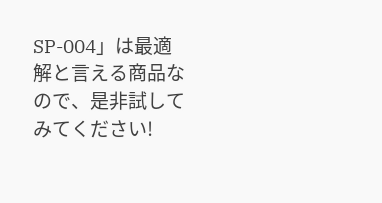SP-004」は最適解と言える商品なので、是非試してみてください!